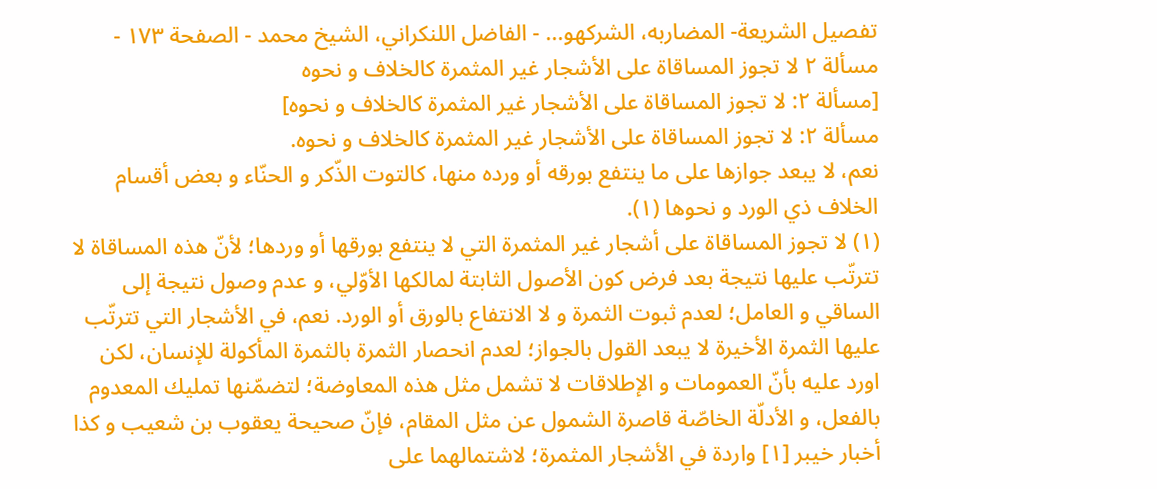تفصيل الشريعة- المضاربه، الشركهو... - الفاضل اللنكراني، الشيخ محمد - الصفحة ١٧٣ - مسألة ٢ لا تجوز المساقاة على الأشجار غير المثمرة كالخلاف و نحوه
[مسألة ٢: لا تجوز المساقاة على الأشجار غير المثمرة كالخلاف و نحوه]
مسألة ٢: لا تجوز المساقاة على الأشجار غير المثمرة كالخلاف و نحوه.
نعم، لا يبعد جوازها على ما ينتفع بورقه أو ورده منها، كالتوت الذّكر و الحنّاء و بعض أقسام الخلاف ذي الورد و نحوها (١).
(١) لا تجوز المساقاة على أشجار غير المثمرة التي لا ينتفع بورقها أو وردها؛ لأنّ هذه المساقاة لا تترتّب عليها نتيجة بعد فرض كون الأصول الثابتة لمالكها الأوّلي، و عدم وصول نتيجة إلى الساقي و العامل؛ لعدم ثبوت الثمرة و لا الانتفاع بالورق أو الورد. نعم، في الأشجار التي تترتّب عليها الثمرة الأخيرة لا يبعد القول بالجواز؛ لعدم انحصار الثمرة بالثمرة المأكولة للإنسان، لكن اورد عليه بأنّ العمومات و الإطلاقات لا تشمل مثل هذه المعاوضة؛ لتضمّنها تمليك المعدوم بالفعل، و الأدلّة الخاصّة قاصرة الشمول عن مثل المقام، فإنّ صحيحة يعقوب بن شعيب و كذا أخبار خيبر [١] واردة في الأشجار المثمرة؛ لاشتمالهما على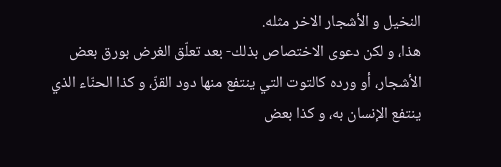النخيل و الأشجار الاخر مثله.
هذا، و لكن دعوى الاختصاص بذلك- بعد تعلّق الغرض بورق بعض الأشجار، أو ورده كالتوت التي ينتفع منها دود القزّ، و كذا الحنّاء الذي ينتفع الإنسان به، و كذا بعض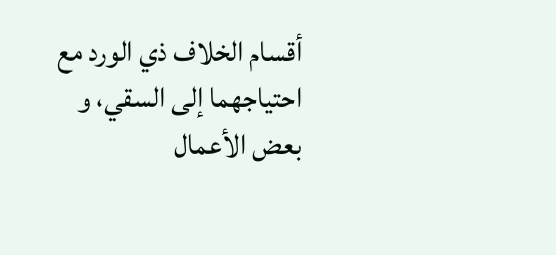أقسام الخلاف ذي الورد مع احتياجهما إلى السقي، و بعض الأعمال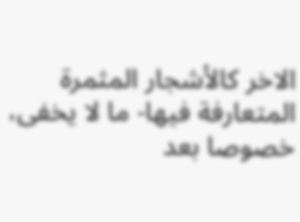الاخر كالأشجار المثمرة المتعارفة فيها- ما لا يخفى، خصوصا بعد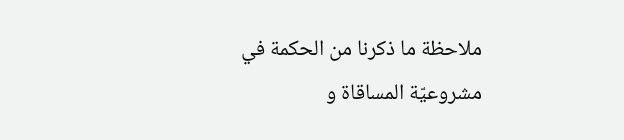ملاحظة ما ذكرنا من الحكمة في مشروعيّة المساقاة و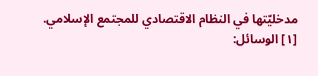مدخليّتها في النظام الاقتصادي للمجتمع الإسلامي.
[١] الوسائل: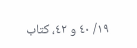١٩/ ٤٠ و ٤٢، كتاب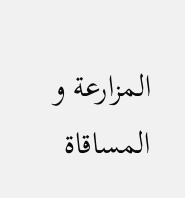المزارعة و المساقاة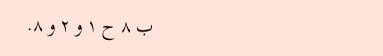ب ٨ ح ١ و ٢ و ٨.